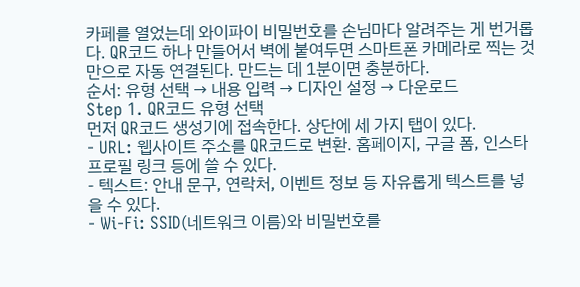카페를 열었는데 와이파이 비밀번호를 손님마다 알려주는 게 번거롭다. QR코드 하나 만들어서 벽에 붙여두면 스마트폰 카메라로 찍는 것만으로 자동 연결된다. 만드는 데 1분이면 충분하다.
순서: 유형 선택 → 내용 입력 → 디자인 설정 → 다운로드
Step 1. QR코드 유형 선택
먼저 QR코드 생성기에 접속한다. 상단에 세 가지 탭이 있다.
- URL: 웹사이트 주소를 QR코드로 변환. 홈페이지, 구글 폼, 인스타 프로필 링크 등에 쓸 수 있다.
- 텍스트: 안내 문구, 연락처, 이벤트 정보 등 자유롭게 텍스트를 넣을 수 있다.
- Wi-Fi: SSID(네트워크 이름)와 비밀번호를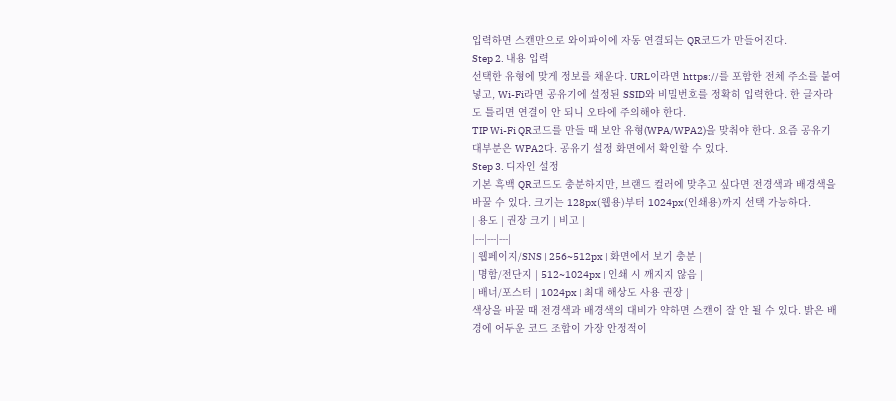입력하면 스캔만으로 와이파이에 자동 연결되는 QR코드가 만들어진다.
Step 2. 내용 입력
선택한 유형에 맞게 정보를 채운다. URL이라면 https://를 포함한 전체 주소를 붙여넣고, Wi-Fi라면 공유기에 설정된 SSID와 비밀번호를 정확히 입력한다. 한 글자라도 틀리면 연결이 안 되니 오타에 주의해야 한다.
TIP Wi-Fi QR코드를 만들 때 보안 유형(WPA/WPA2)을 맞춰야 한다. 요즘 공유기 대부분은 WPA2다. 공유기 설정 화면에서 확인할 수 있다.
Step 3. 디자인 설정
기본 흑백 QR코드도 충분하지만, 브랜드 컬러에 맞추고 싶다면 전경색과 배경색을 바꿀 수 있다. 크기는 128px(웹용)부터 1024px(인쇄용)까지 선택 가능하다.
| 용도 | 권장 크기 | 비고 |
|---|---|---|
| 웹페이지/SNS | 256~512px | 화면에서 보기 충분 |
| 명함/전단지 | 512~1024px | 인쇄 시 깨지지 않음 |
| 배너/포스터 | 1024px | 최대 해상도 사용 권장 |
색상을 바꿀 때 전경색과 배경색의 대비가 약하면 스캔이 잘 안 될 수 있다. 밝은 배경에 어두운 코드 조합이 가장 안정적이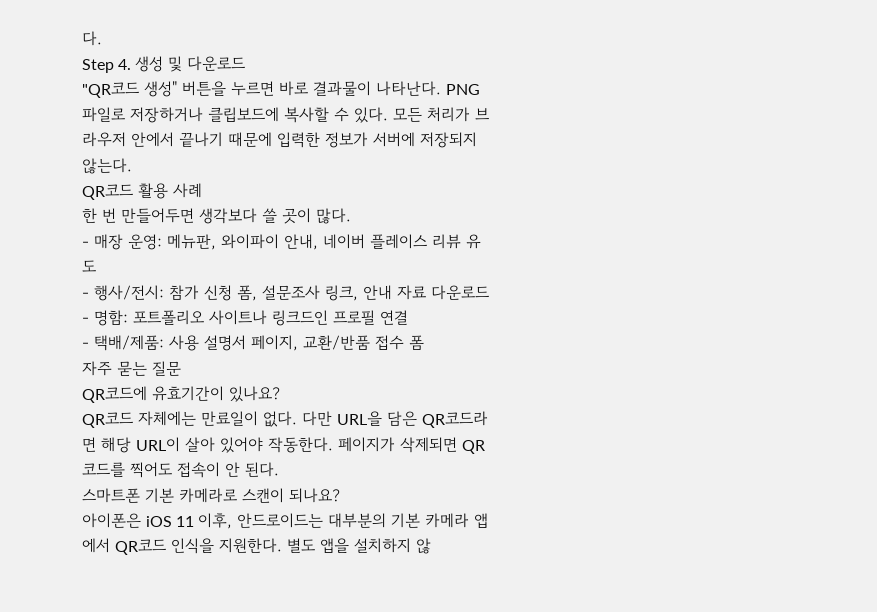다.
Step 4. 생성 및 다운로드
"QR코드 생성" 버튼을 누르면 바로 결과물이 나타난다. PNG 파일로 저장하거나 클립보드에 복사할 수 있다. 모든 처리가 브라우저 안에서 끝나기 때문에 입력한 정보가 서버에 저장되지 않는다.
QR코드 활용 사례
한 번 만들어두면 생각보다 쓸 곳이 많다.
- 매장 운영: 메뉴판, 와이파이 안내, 네이버 플레이스 리뷰 유도
- 행사/전시: 참가 신청 폼, 설문조사 링크, 안내 자료 다운로드
- 명함: 포트폴리오 사이트나 링크드인 프로필 연결
- 택배/제품: 사용 설명서 페이지, 교환/반품 접수 폼
자주 묻는 질문
QR코드에 유효기간이 있나요?
QR코드 자체에는 만료일이 없다. 다만 URL을 담은 QR코드라면 해당 URL이 살아 있어야 작동한다. 페이지가 삭제되면 QR코드를 찍어도 접속이 안 된다.
스마트폰 기본 카메라로 스캔이 되나요?
아이폰은 iOS 11 이후, 안드로이드는 대부분의 기본 카메라 앱에서 QR코드 인식을 지원한다. 별도 앱을 설치하지 않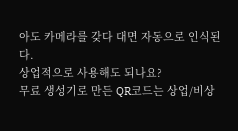아도 카메라를 갖다 대면 자동으로 인식된다.
상업적으로 사용해도 되나요?
무료 생성기로 만든 QR코드는 상업/비상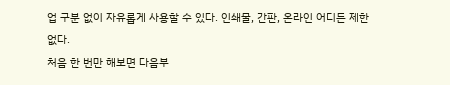업 구분 없이 자유롭게 사용할 수 있다. 인쇄물, 간판, 온라인 어디든 제한 없다.
처음 한 번만 해보면 다음부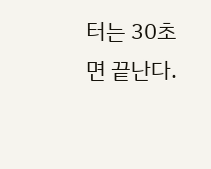터는 30초면 끝난다.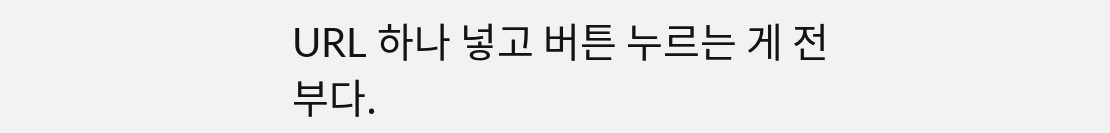URL 하나 넣고 버튼 누르는 게 전부다.